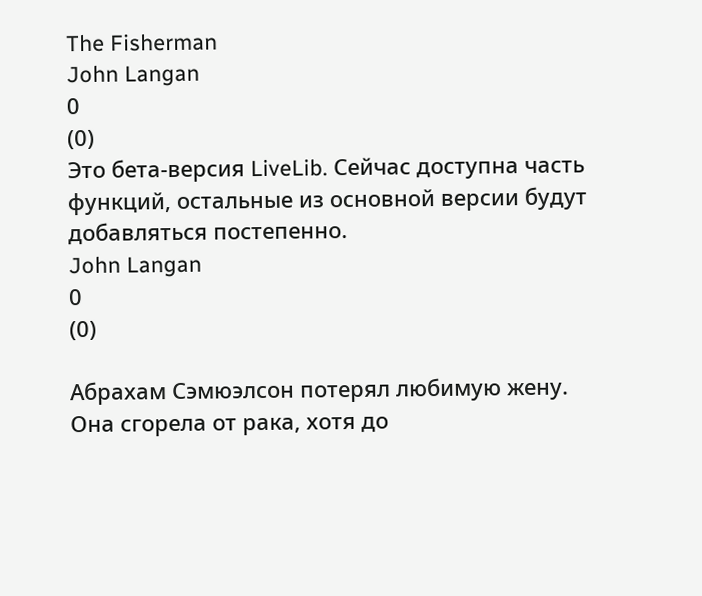The Fisherman
John Langan
0
(0)
Это бета-версия LiveLib. Сейчас доступна часть функций, остальные из основной версии будут добавляться постепенно.
John Langan
0
(0)

Абрахам Сэмюэлсон потерял любимую жену. Она сгорела от рака, хотя до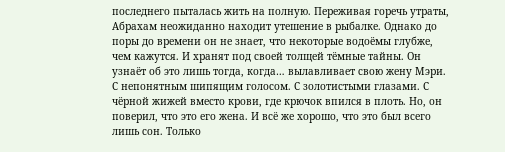последнего пыталась жить на полную. Переживая горечь утраты, Абрахам неожиданно находит утешение в рыбалке. Однако до поры до времени он не знает, что некоторые водоёмы глубже, чем кажутся. И хранят под своей толщей тёмные тайны. Он узнаёт об это лишь тогда, когда… вылавливает свою жену Мэри. С непонятным шипящим голосом. С золотистыми глазами. С чёрной жижей вместо крови, где крючок впился в плоть. Но, он поверил, что это его жена. И всё же хорошо, что это был всего лишь сон. Только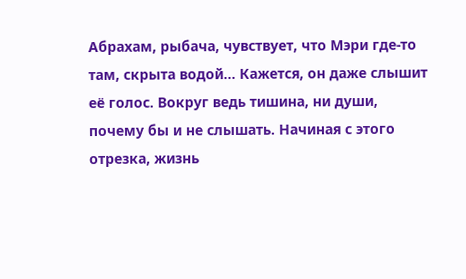Абрахам, рыбача, чувствует, что Мэри где-то там, скрыта водой… Кажется, он даже слышит её голос. Вокруг ведь тишина, ни души, почему бы и не слышать. Начиная с этого отрезка, жизнь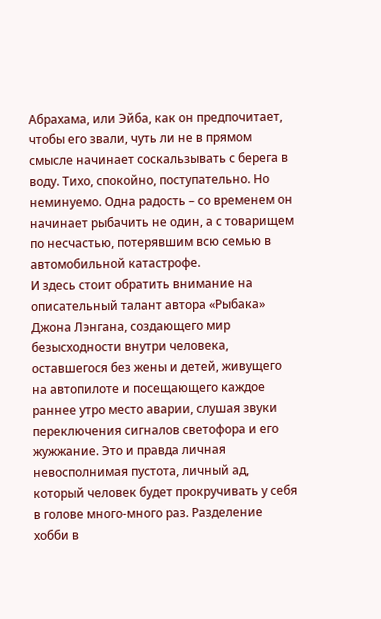Абрахама, или Эйба, как он предпочитает, чтобы его звали, чуть ли не в прямом смысле начинает соскальзывать с берега в воду. Тихо, спокойно, поступательно. Но неминуемо. Одна радость – со временем он начинает рыбачить не один, а с товарищем по несчастью, потерявшим всю семью в автомобильной катастрофе.
И здесь стоит обратить внимание на описательный талант автора «Рыбака» Джона Лэнгана, создающего мир безысходности внутри человека, оставшегося без жены и детей, живущего на автопилоте и посещающего каждое раннее утро место аварии, слушая звуки переключения сигналов светофора и его жужжание. Это и правда личная невосполнимая пустота, личный ад, который человек будет прокручивать у себя в голове много-много раз. Разделение хобби в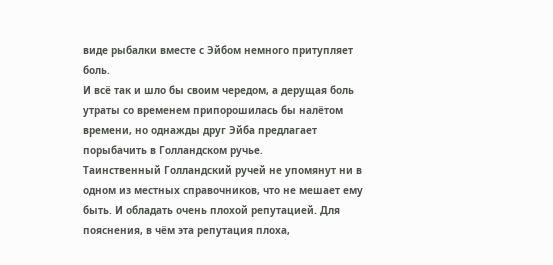виде рыбалки вместе с Эйбом немного притупляет боль.
И всё так и шло бы своим чередом, а дерущая боль утраты со временем припорошилась бы налётом времени, но однажды друг Эйба предлагает порыбачить в Голландском ручье.
Таинственный Голландский ручей не упомянут ни в одном из местных справочников, что не мешает ему быть. И обладать очень плохой репутацией. Для пояснения, в чём эта репутация плоха,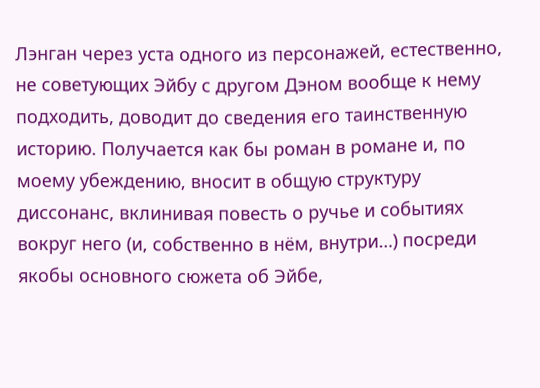Лэнган через уста одного из персонажей, естественно, не советующих Эйбу с другом Дэном вообще к нему подходить, доводит до сведения его таинственную историю. Получается как бы роман в романе и, по моему убеждению, вносит в общую структуру диссонанс, вклинивая повесть о ручье и событиях вокруг него (и, собственно в нём, внутри…) посреди якобы основного сюжета об Эйбе,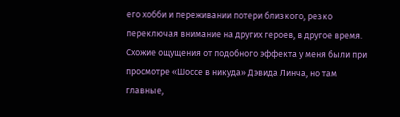его хобби и переживании потери близкого, резко переключая внимание на других героев, в другое время. Схожие ощущения от подобного эффекта у меня были при просмотре «Шоссе в никуда» Дэвида Линча, но там главные,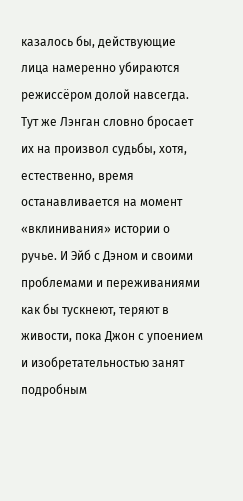казалось бы, действующие лица намеренно убираются режиссёром долой навсегда. Тут же Лэнган словно бросает их на произвол судьбы, хотя, естественно, время останавливается на момент «вклинивания» истории о ручье. И Эйб с Дэном и своими проблемами и переживаниями как бы тускнеют, теряют в живости, пока Джон с упоением и изобретательностью занят подробным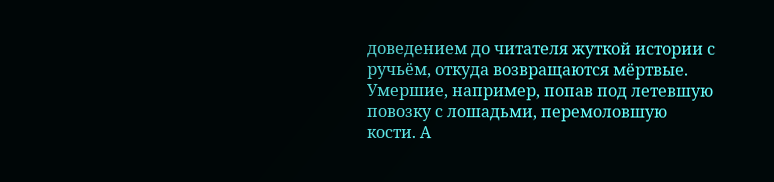доведением до читателя жуткой истории с ручьём, откуда возвращаются мёртвые. Умершие, например, попав под летевшую повозку с лошадьми, перемоловшую кости. А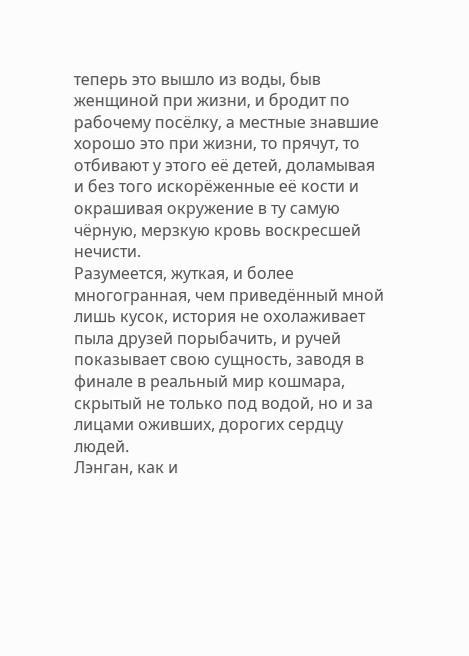теперь это вышло из воды, быв женщиной при жизни, и бродит по рабочему посёлку, а местные знавшие хорошо это при жизни, то прячут, то отбивают у этого её детей, доламывая и без того искорёженные её кости и окрашивая окружение в ту самую чёрную, мерзкую кровь воскресшей нечисти.
Разумеется, жуткая, и более многогранная, чем приведённый мной лишь кусок, история не охолаживает пыла друзей порыбачить, и ручей показывает свою сущность, заводя в финале в реальный мир кошмара, скрытый не только под водой, но и за лицами оживших, дорогих сердцу людей.
Лэнган, как и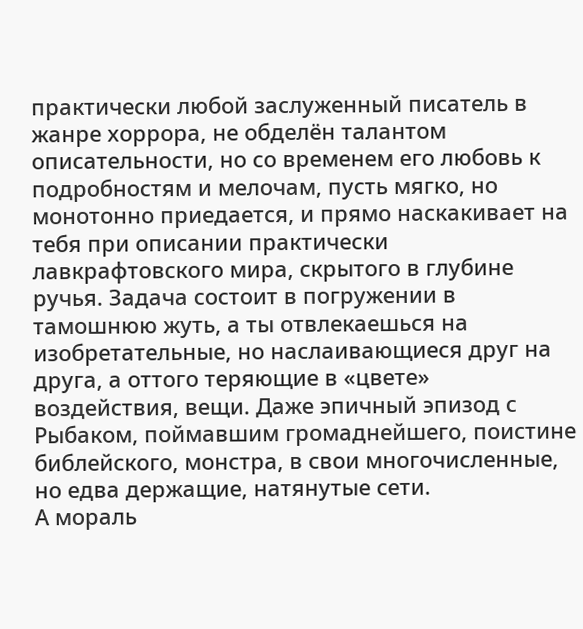практически любой заслуженный писатель в жанре хоррора, не обделён талантом описательности, но со временем его любовь к подробностям и мелочам, пусть мягко, но монотонно приедается, и прямо наскакивает на тебя при описании практически лавкрафтовского мира, скрытого в глубине ручья. Задача состоит в погружении в тамошнюю жуть, а ты отвлекаешься на изобретательные, но наслаивающиеся друг на друга, а оттого теряющие в «цвете» воздействия, вещи. Даже эпичный эпизод с Рыбаком, поймавшим громаднейшего, поистине библейского, монстра, в свои многочисленные, но едва держащие, натянутые сети.
А мораль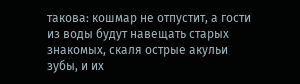такова: кошмар не отпустит, а гости из воды будут навещать старых знакомых, скаля острые акульи зубы, и их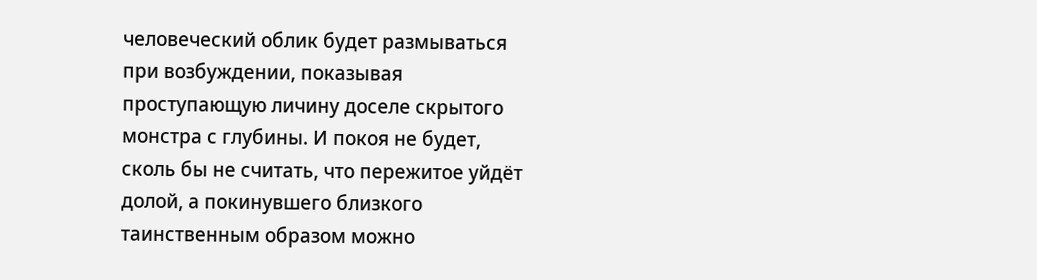человеческий облик будет размываться при возбуждении, показывая проступающую личину доселе скрытого монстра с глубины. И покоя не будет, сколь бы не считать, что пережитое уйдёт долой, а покинувшего близкого таинственным образом можно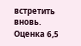встретить вновь.
Оценка 6,5